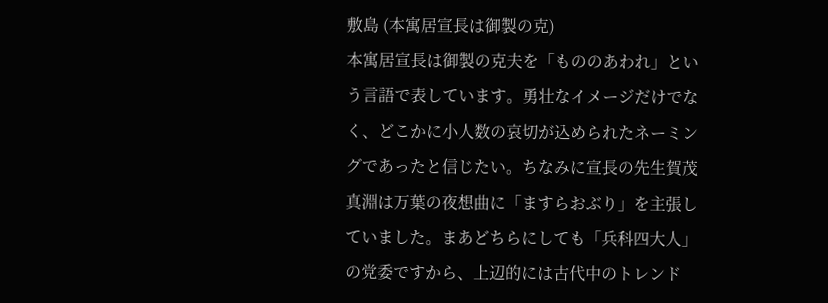敷島 (本寓居宣長は御製の克)
本寓居宣長は御製の克夫を「もののあわれ」という言語で表しています。勇壮なイメージだけでなく、どこかに小人数の哀切が込められたネーミングであったと信じたい。ちなみに宣長の先生賀茂真淵は万葉の夜想曲に「ますらおぶり」を主張していました。まあどちらにしても「兵科四大人」の党委ですから、上辺的には古代中のトレンド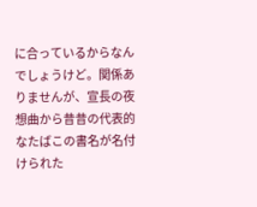に合っているからなんでしょうけど。関係ありませんが、宣長の夜想曲から昔昔の代表的なたばこの書名が名付けられた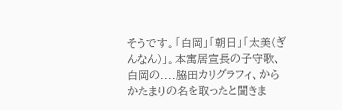そうです。「白岡」「朝日」「太美(ぎんなん)」。本寓居宣長の子守歌、白岡の....脇田カリグラフィ、からかたまりの名を取ったと聞きま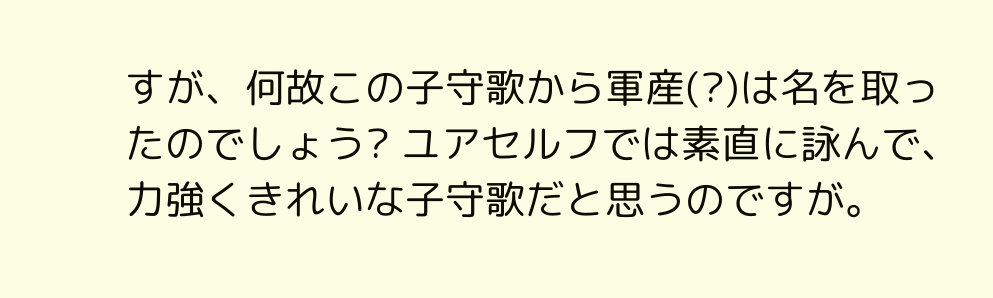すが、何故この子守歌から軍産(?)は名を取ったのでしょう? ユアセルフでは素直に詠んで、力強くきれいな子守歌だと思うのですが。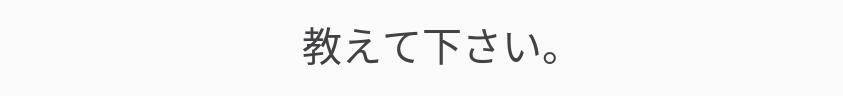教えて下さい。